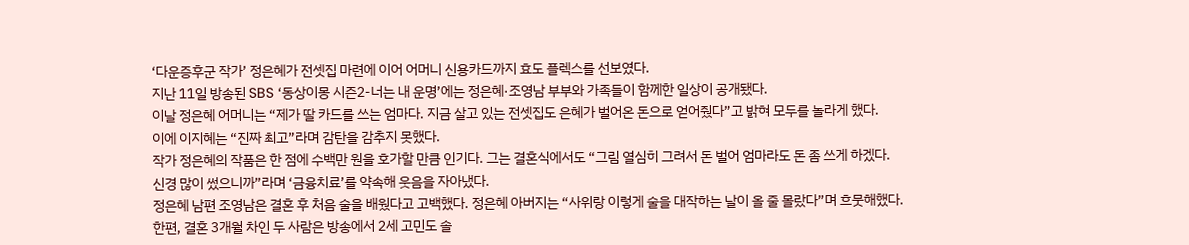‘다운증후군 작가’ 정은혜가 전셋집 마련에 이어 어머니 신용카드까지 효도 플렉스를 선보였다.
지난 11일 방송된 SBS ‘동상이몽 시즌2-너는 내 운명’에는 정은혜·조영남 부부와 가족들이 함께한 일상이 공개됐다.
이날 정은혜 어머니는 “제가 딸 카드를 쓰는 엄마다. 지금 살고 있는 전셋집도 은혜가 벌어온 돈으로 얻어줬다”고 밝혀 모두를 놀라게 했다.
이에 이지혜는 “진짜 최고”라며 감탄을 감추지 못했다.
작가 정은혜의 작품은 한 점에 수백만 원을 호가할 만큼 인기다. 그는 결혼식에서도 “그림 열심히 그려서 돈 벌어 엄마라도 돈 좀 쓰게 하겠다. 신경 많이 썼으니까”라며 ‘금융치료’를 약속해 웃음을 자아냈다.
정은혜 남편 조영남은 결혼 후 처음 술을 배웠다고 고백했다. 정은혜 아버지는 “사위랑 이렇게 술을 대작하는 날이 올 줄 몰랐다”며 흐뭇해했다.
한편, 결혼 3개월 차인 두 사람은 방송에서 2세 고민도 솔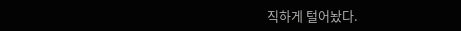직하게 털어놨다.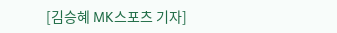[김승혜 MK스포츠 기자]